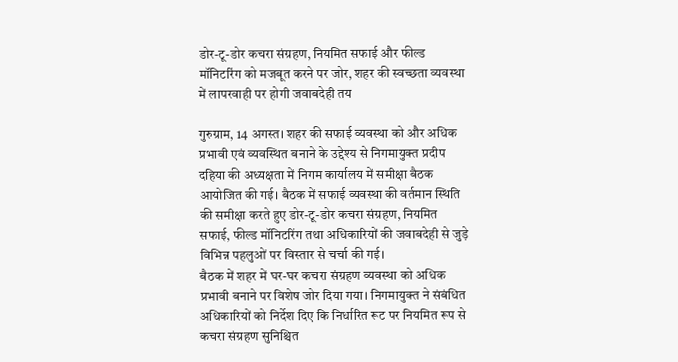डोर-टू-डोर कचरा संग्रहण, नियमित सफाई और फील्ड मॉनिटरिंग को मजबूत करने पर जोर, शहर की स्वच्छता व्यवस्था में लापरवाही पर होगी जवाबदेही तय

गुरुग्राम, 14 अगस्त। शहर की सफाई व्यवस्था को और अधिक प्रभावी एवं व्यवस्थित बनाने के उद्देश्य से निगमायुक्त प्रदीप दहिया की अध्यक्षता में निगम कार्यालय में समीक्षा बैठक आयोजित की गई। बैठक में सफाई व्यवस्था की वर्तमान स्थिति की समीक्षा करते हुए डोर-टू-डोर कचरा संग्रहण, नियमित सफाई, फील्ड मॉनिटरिंग तथा अधिकारियों की जवाबदेही से जुड़े विभिन्न पहलुओं पर विस्तार से चर्चा की गई।
बैठक में शहर में घर-घर कचरा संग्रहण व्यवस्था को अधिक प्रभावी बनाने पर विशेष जोर दिया गया। निगमायुक्त ने संबंधित अधिकारियों को निर्देश दिए कि निर्धारित रूट पर नियमित रूप से कचरा संग्रहण सुनिश्चित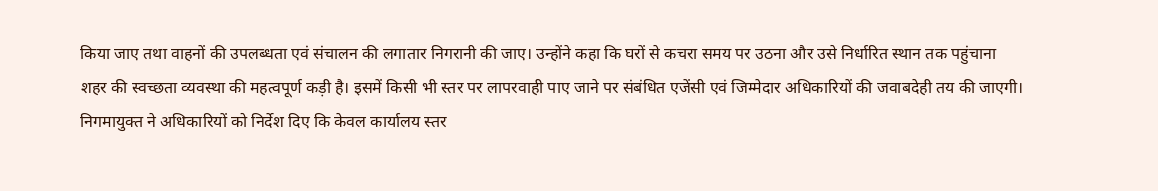किया जाए तथा वाहनों की उपलब्धता एवं संचालन की लगातार निगरानी की जाए। उन्होंने कहा कि घरों से कचरा समय पर उठना और उसे निर्धारित स्थान तक पहुंचाना शहर की स्वच्छता व्यवस्था की महत्वपूर्ण कड़ी है। इसमें किसी भी स्तर पर लापरवाही पाए जाने पर संबंधित एजेंसी एवं जिम्मेदार अधिकारियों की जवाबदेही तय की जाएगी।
निगमायुक्त ने अधिकारियों को निर्देश दिए कि केवल कार्यालय स्तर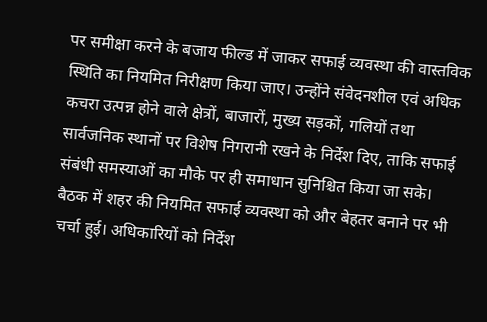पर समीक्षा करने के बजाय फील्ड में जाकर सफाई व्यवस्था की वास्तविक स्थिति का नियमित निरीक्षण किया जाए। उन्होंने संवेदनशील एवं अधिक कचरा उत्पन्न होने वाले क्षेत्रों, बाजारों, मुख्य सड़कों, गलियों तथा सार्वजनिक स्थानों पर विशेष निगरानी रखने के निर्देश दिए, ताकि सफाई संबंधी समस्याओं का मौके पर ही समाधान सुनिश्चित किया जा सके।
बैठक में शहर की नियमित सफाई व्यवस्था को और बेहतर बनाने पर भी चर्चा हुई। अधिकारियों को निर्देश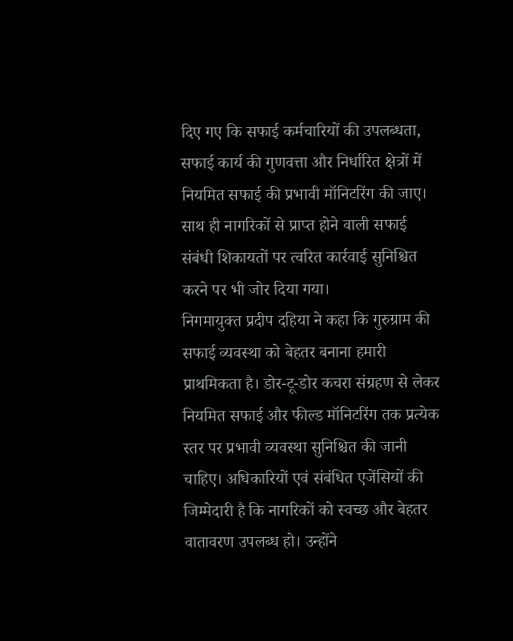दिए गए कि सफाई कर्मचारियों की उपलब्धता, सफाई कार्य की गुणवत्ता और निर्धारित क्षेत्रों में नियमित सफाई की प्रभावी मॉनिटरिंग की जाए। साथ ही नागरिकों से प्राप्त होने वाली सफाई संबंधी शिकायतों पर त्वरित कार्रवाई सुनिश्चित करने पर भी जोर दिया गया।
निगमायुक्त प्रदीप दहिया ने कहा कि गुरुग्राम की सफाई व्यवस्था को बेहतर बनाना हमारी प्राथमिकता है। डोर-टू-डोर कचरा संग्रहण से लेकर नियमित सफाई और फील्ड मॉनिटरिंग तक प्रत्येक स्तर पर प्रभावी व्यवस्था सुनिश्चित की जानी चाहिए। अधिकारियों एवं संबंधित एजेंसियों की जिम्मेदारी है कि नागरिकों को स्वच्छ और बेहतर वातावरण उपलब्ध हो। उन्होंने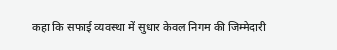कहा कि सफाई व्यवस्था में सुधार केवल निगम की जिम्मेदारी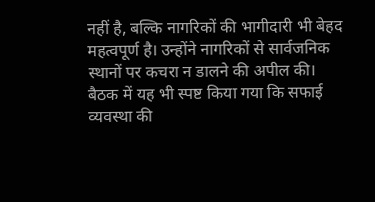नहीं है, बल्कि नागरिकों की भागीदारी भी बेहद महत्वपूर्ण है। उन्होंने नागरिकों से सार्वजनिक स्थानों पर कचरा न डालने की अपील की।
बैठक में यह भी स्पष्ट किया गया कि सफाई व्यवस्था की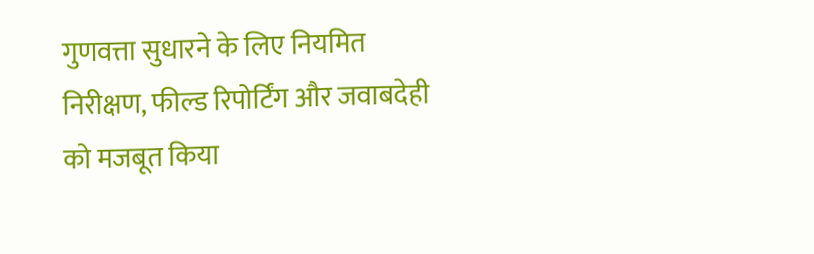गुणवत्ता सुधारने के लिए नियमित निरीक्षण, फील्ड रिपोर्टिंग और जवाबदेही को मजबूत किया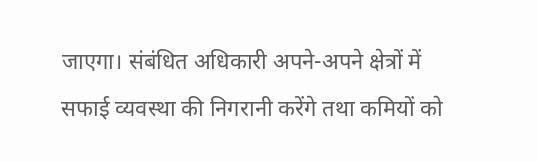जाएगा। संबंधित अधिकारी अपने-अपने क्षेत्रों में सफाई व्यवस्था की निगरानी करेंगे तथा कमियों को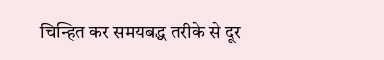चिन्हित कर समयबद्ध तरीके से दूर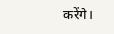करेंगे।